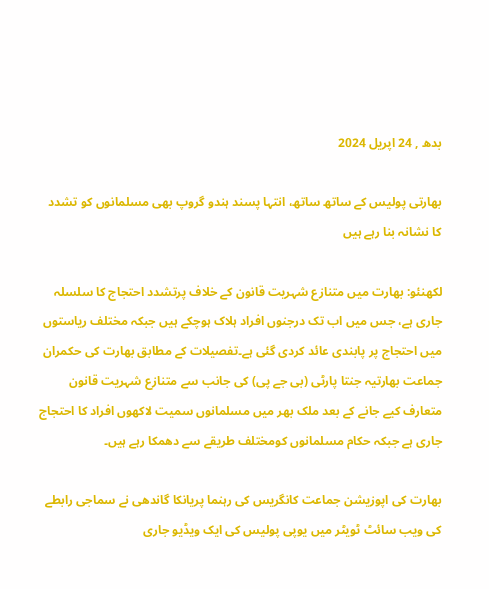بدھ , 24 اپریل 2024

بھارتی پولیس کے ساتھ ساتھ، انتہا پسند ہندو گروپ بھی مسلمانوں کو تشدد کا نشانہ بنا رہے ہیں

لکھنئو: بھارت میں متنازع شہریت قانون کے خلاف پرتشدد احتجاج کا سلسلہ جاری ہے، جس میں اب تک درجنوں افراد ہلاک ہوچکے ہیں جبکہ مختلف ریاستوں میں احتجاج پر پابندی عائد کردی گئی ہے۔تفصیلات کے مطابق بھارت کی حکمران جماعت بھارتیہ جنتا پارٹی (بی جے پی) کی جانب سے متنازع شہریت قانون متعارف کیے جانے کے بعد ملک بھر میں مسلمانوں سمیت لاکھوں افراد کا احتجاج جاری ہے جبکہ حکام مسلمانوں کومختلف طریقے سے دھمکا رہے ہیں۔

بھارت کی اپوزیشن جماعت کانگریس کی رہنما پریانکا گاندھی نے سماجی رابطے کی ویب سائٹ ٹویٹر میں یوپی پولیس کی ایک ویڈیو جاری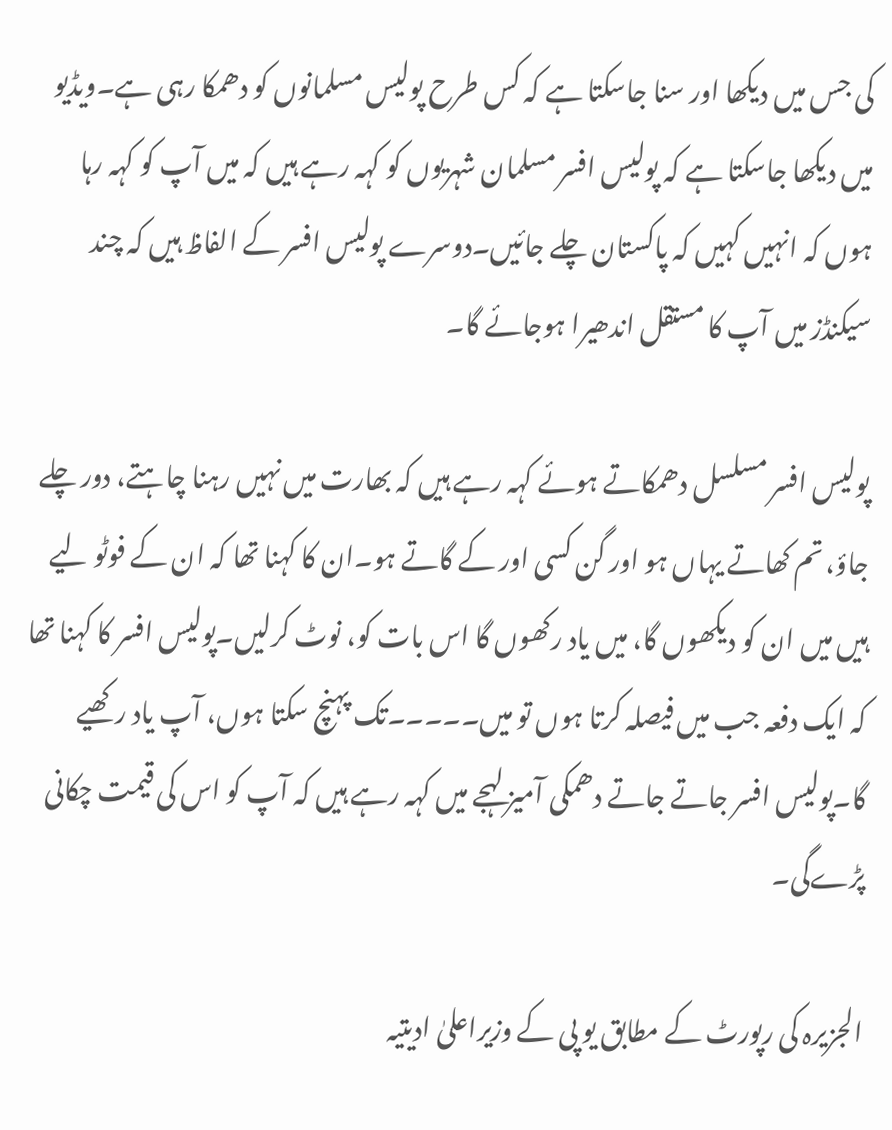کی جس میں دیکھا اور سنا جاسکتا ہے کہ کس طرح پولیس مسلمانوں کو دھمکا رہی ہے۔ویڈیو میں دیکھا جاسکتا ہے کہ پولیس افسر مسلمان شہریوں کو کہہ رہے ہیں کہ میں آپ کو کہہ رہا ہوں کہ انہیں کہیں کہ پاکستان چلے جائیں۔دوسرے پولیس افسر کے الفاظ ہیں کہ چند سیکنڈز میں آپ کا مستقل اندھیرا ہوجائے گا۔

پولیس افسر مسلسل دھمکاتے ہوئے کہہ رہے ہیں کہ بھارت میں نہیں رہنا چاہتے، دور چلے جاؤ، تم کھاتے یہاں ہو اور گن کسی اور کے گاتے ہو۔ان کا کہنا تھا کہ ان کے فوٹو لیے ہیں میں ان کو دیکھوں گا، میں یاد رکھوں گا اس بات کو، نوٹ کرلیں۔پولیس افسر کا کہنا تھا کہ ایک دفعہ جب میں فیصلہ کرتا ہوں تو میں۔۔۔۔۔تک پہنچ سکتا ہوں، آپ یاد رکھیے گا۔پولیس افسر جاتے جاتے دھمکی آمیز لہجے میں کہہ رہے ہیں کہ آپ کو اس کی قیمت چکانی پڑےگی۔

الجزیرہ کی رپورٹ کے مطابق یو پی کے وزیراعلیٰ ادیتیہ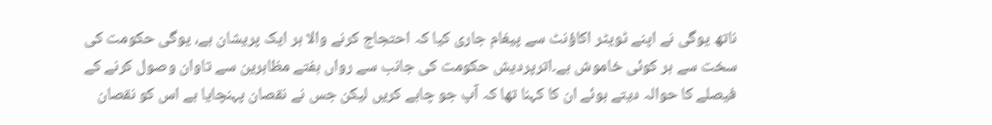ناتھ یوگی نے اپنے ٹویٹر اکاؤنٹ سے پیغام جاری کیا کہ احتجاج کرنے والا ہر ایک پریشان ہے، یوگی حکومت کی سخت سے ہر کوئی خاموش ہے۔اترپردیش حکومت کی جانب سے رواں ہفتے مظاہرین سے تاوان وصول کرنے کے فیصلے کا حوالہ دیتے ہوئے ان کا کہنا تھا کہ آپ جو چاہے کریں لیکن جس نے نقصان پہنچایا ہے اس کو نقصان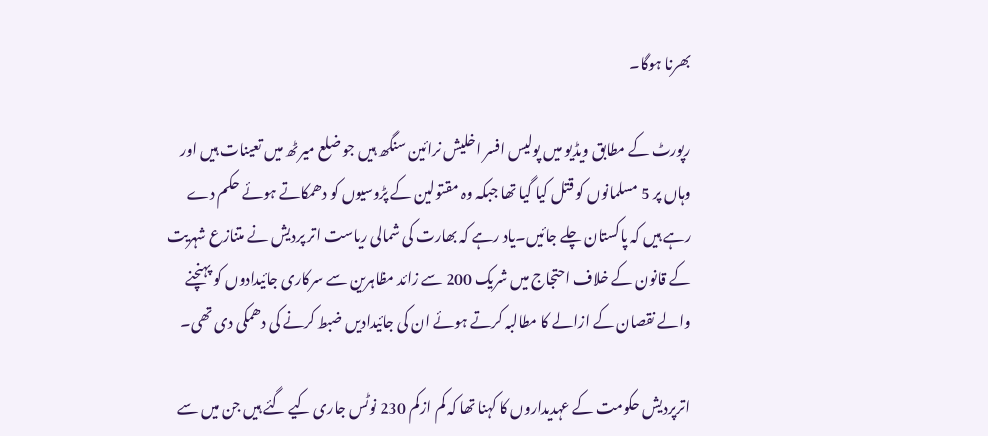بھرنا ہوگا۔

رپورٹ کے مطابق ویڈیو میں پولیس افسر اخلیش نرائین سنگھ ہیں جو ضلع میرٹھ میں تعینات ہیں اور وہاں پر 5 مسلمانوں کو قتل کیا گیا تھا جبکہ وہ مقتولین کے پڑوسیوں کو دھمکاتے ہوئے حکم دے رہے ہیں کہ پاکستان چلے جائیں۔یاد رہے کہ بھارت کی شمالی ریاست اتر پردیش نے متنازع شہریت کے قانون کے خلاف احتجاج میں شریک 200 سے زائد مظاہرین سے سرکاری جائیدادوں کو پہنچنے والے نقصان کے ازالے کا مطالبہ کرتے ہوئے ان کی جائیدادیں ضبط کرنے کی دھمکی دی تھی۔

اترپردیش حکومت کے عہدیداروں کا کہنا تھا کہ کم ازکم 230 نوٹس جاری کیے گئے ہیں جن میں سے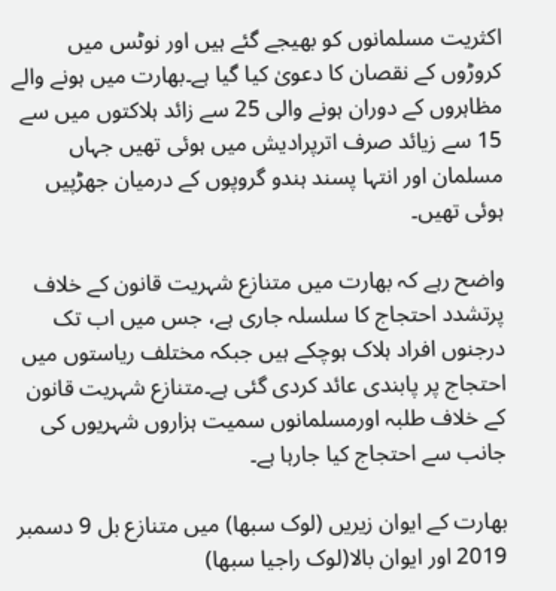اکثریت مسلمانوں کو بھیجے گئے ہیں اور نوٹس میں کروڑوں کے نقصان کا دعویٰ کیا گیا ہے۔بھارت میں ہونے والے مظاہروں کے دوران ہونے والی 25 سے زائد ہلاکتوں میں سے 15 سے زیائد صرف اترپرادیش میں ہوئی تھیں جہاں مسلمان اور انتہا پسند ہندو گروپوں کے درمیان جھڑپیں ہوئی تھیں۔

واضح رہے کہ بھارت میں متنازع شہریت قانون کے خلاف پرتشدد احتجاج کا سلسلہ جاری ہے، جس میں اب تک درجنوں افراد ہلاک ہوچکے ہیں جبکہ مختلف ریاستوں میں احتجاج پر پابندی عائد کردی گئی ہے۔متنازع شہریت قانون کے خلاف طلبہ اورمسلمانوں سمیت ہزاروں شہریوں کی جانب سے احتجاج کیا جارہا ہے۔

بھارت کے ایوان زیریں (لوک سبھا) میں متنازع بل 9 دسمبر 2019 اور ایوان بالا(لوک راجیا سبھا)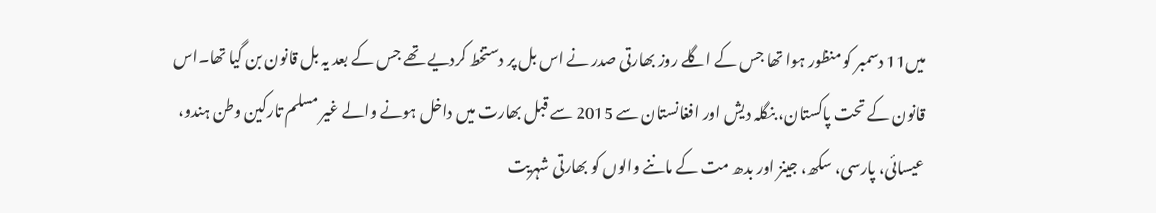میں11 دسمبر کو منظور ہوا تھا جس کے اگلے روز بھارتی صدر نے اس بل پر دستخط کردیے تھے جس کے بعد یہ بل قانون بن گیا تھا۔اس قانون کے تحت پاکستان، بنگلہ دیش اور افغانستان سے 2015 سے قبل بھارت میں داخل ہونے والے غیر مسلم تارکین وطن ہندو، عیسائی، پارسی، سکھ، جینز اور بدھ مت کے ماننے والوں کو بھارتی شہریت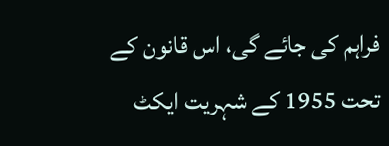فراہم کی جائے گی، اس قانون کے تحت 1955 کے شہریت ایکٹ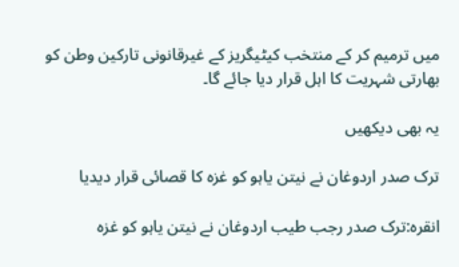میں ترمیم کر کے منتخب کیٹیگریز کے غیرقانونی تارکین وطن کو بھارتی شہریت کا اہل قرار دیا جائے گا۔

یہ بھی دیکھیں

ترک صدر اردوغان نے نیتن یاہو کو غزہ کا قصائی قرار دیدیا

انقرہ:ترک صدر رجب طیب اردوغان نے نیتن یاہو کو غزہ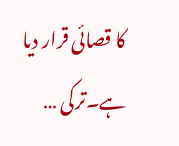کا قصائی قرار دیا ہے۔ترکی …